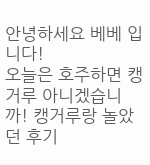안녕하세요 베베 입니다!
오늘은 호주하면 캥거루 아니겠습니까! 캥거루랑 놀았던 후기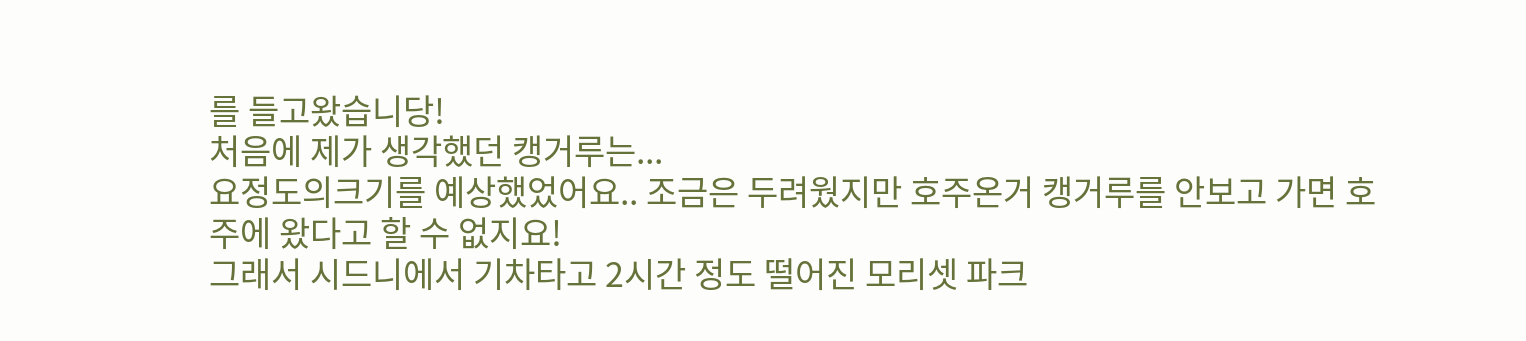를 들고왔습니당!
처음에 제가 생각했던 캥거루는...
요정도의크기를 예상했었어요.. 조금은 두려웠지만 호주온거 캥거루를 안보고 가면 호주에 왔다고 할 수 없지요!
그래서 시드니에서 기차타고 2시간 정도 떨어진 모리셋 파크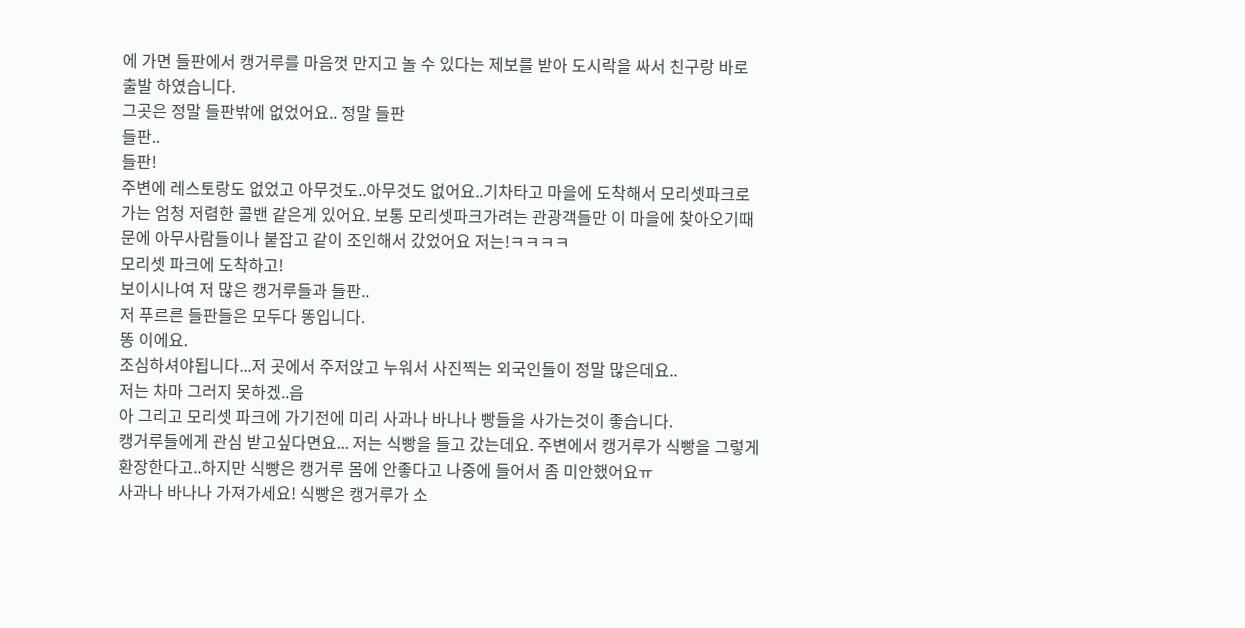에 가면 들판에서 캥거루를 마음껏 만지고 놀 수 있다는 제보를 받아 도시락을 싸서 친구랑 바로 출발 하였습니다.
그곳은 정말 들판밖에 없었어요.. 정말 들판
들판..
들판!
주변에 레스토랑도 없었고 아무것도..아무것도 없어요..기차타고 마을에 도착해서 모리셋파크로 가는 엄청 저렴한 콜밴 같은게 있어요. 보통 모리셋파크가려는 관광객들만 이 마을에 찾아오기때문에 아무사람들이나 붙잡고 같이 조인해서 갔었어요 저는!ㅋㅋㅋㅋ
모리셋 파크에 도착하고!
보이시나여 저 많은 캥거루들과 들판..
저 푸르른 들판들은 모두다 똥입니다.
똥 이에요.
조심하셔야됩니다...저 곳에서 주저앉고 누워서 사진찍는 외국인들이 정말 많은데요..
저는 차마 그러지 못하겠..읍
아 그리고 모리셋 파크에 가기전에 미리 사과나 바나나 빵들을 사가는것이 좋습니다.
캥거루들에게 관심 받고싶다면요... 저는 식빵을 들고 갔는데요. 주변에서 캥거루가 식빵을 그렇게 환장한다고..하지만 식빵은 캥거루 몸에 안좋다고 나중에 들어서 좀 미안했어요ㅠ
사과나 바나나 가져가세요! 식빵은 캥거루가 소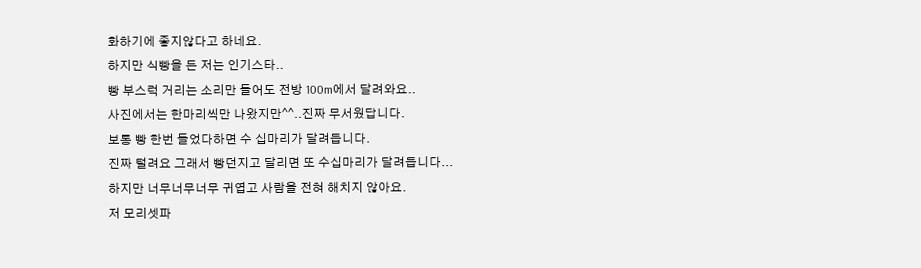화하기에 좋지않다고 하네요.
하지만 식빵을 든 저는 인기스타..
빵 부스럭 거리는 소리만 들어도 전방 100m에서 달려와요..
사진에서는 한마리씩만 나왔지만^^..진짜 무서웠답니다.
보통 빵 한번 들었다하면 수 십마리가 달려듭니다.
진짜 털려요 그래서 빵던지고 달리면 또 수십마리가 달려듭니다...
하지만 너무너무너무 귀엽고 사람을 전혀 해치지 않아요.
저 모리셋파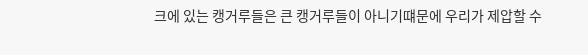크에 있는 캥거루들은 큰 캥거루들이 아니기떄문에 우리가 제압할 수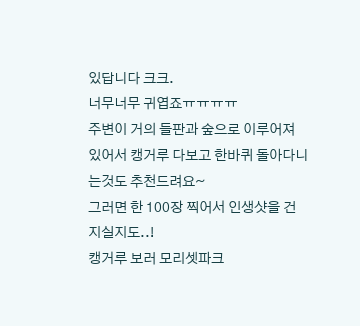있답니다 크크.
너무너무 귀엽죠ㅠㅠㅠㅠ
주변이 거의 들판과 숲으로 이루어져 있어서 캥거루 다보고 한바퀴 돌아다니는것도 추천드려요~
그러면 한 100장 찍어서 인생샷을 건지실지도..!
캥거루 보러 모리셋파크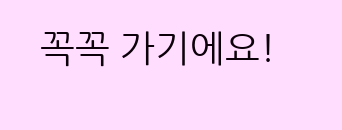꼭꼭 가기에요!